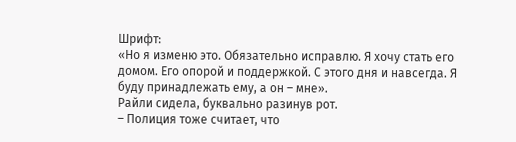Шрифт:
«Но я изменю это. Обязательно исправлю. Я хочу стать его домом. Его опорой и поддержкой. С этого дня и навсегда. Я буду принадлежать ему, а он – мне».
Райли сидела, буквально разинув рот.
– Полиция тоже считает, что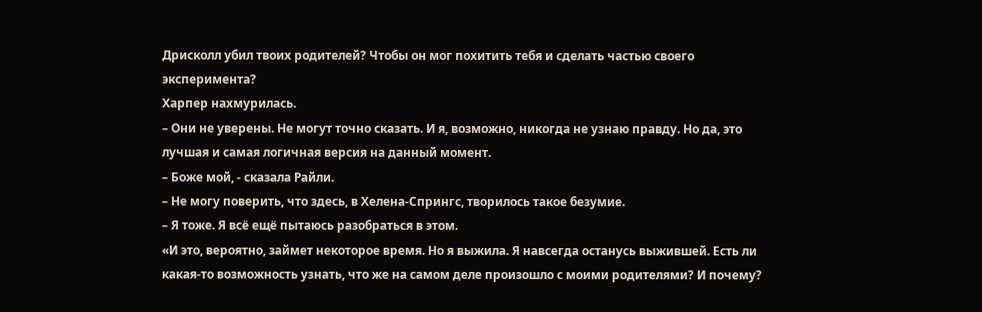Дрисколл убил твоих родителей? Чтобы он мог похитить тебя и сделать частью своего эксперимента?
Харпер нахмурилась.
– Они не уверены. Не могут точно сказать. И я, возможно, никогда не узнаю правду. Но да, это лучшая и самая логичная версия на данный момент.
– Боже мой, - сказала Райли.
– Не могу поверить, что здесь, в Хелена-Спрингс, творилось такое безумие.
– Я тоже. Я всё ещё пытаюсь разобраться в этом.
«И это, вероятно, займет некоторое время. Но я выжила. Я навсегда останусь выжившей. Есть ли какая-то возможность узнать, что же на самом деле произошло с моими родителями? И почему?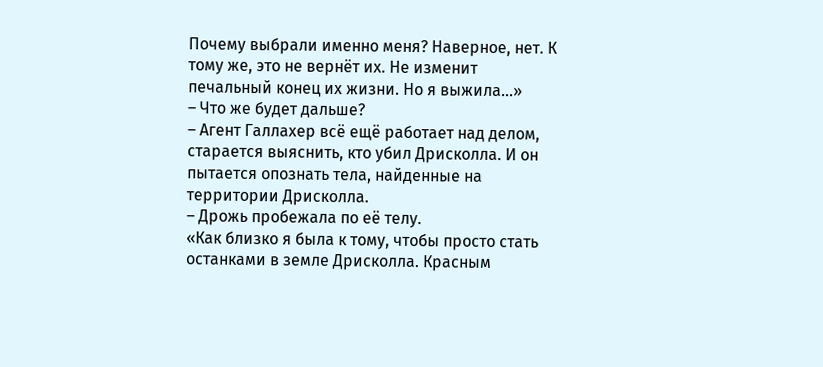Почему выбрали именно меня? Наверное, нет. К тому же, это не вернёт их. Не изменит печальный конец их жизни. Но я выжила…»
– Что же будет дальше?
– Агент Галлахер всё ещё работает над делом, старается выяснить, кто убил Дрисколла. И он пытается опознать тела, найденные на территории Дрисколла.
– Дрожь пробежала по её телу.
«Как близко я была к тому, чтобы просто стать останками в земле Дрисколла. Красным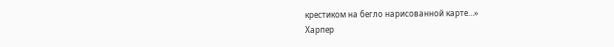крестиком на бегло нарисованной карте…»
Харпер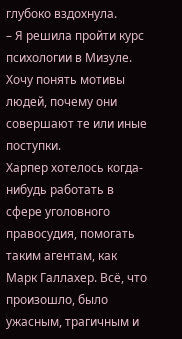глубоко вздохнула.
– Я решила пройти курс психологии в Мизуле. Хочу понять мотивы людей, почему они совершают те или иные поступки.
Харпер хотелось когда-нибудь работать в сфере уголовного правосудия, помогать таким агентам, как Марк Галлахер. Всё, что произошло, было ужасным, трагичным и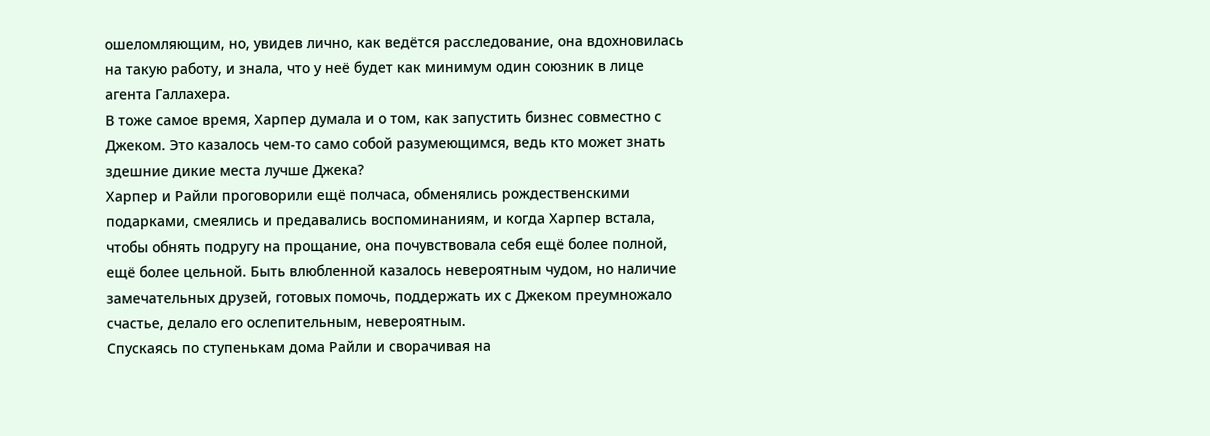ошеломляющим, но, увидев лично, как ведётся расследование, она вдохновилась на такую работу, и знала, что у неё будет как минимум один союзник в лице агента Галлахера.
В тоже самое время, Харпер думала и о том, как запустить бизнес совместно с Джеком. Это казалось чем-то само собой разумеющимся, ведь кто может знать здешние дикие места лучше Джека?
Харпер и Райли проговорили ещё полчаса, обменялись рождественскими подарками, смеялись и предавались воспоминаниям, и когда Харпер встала, чтобы обнять подругу на прощание, она почувствовала себя ещё более полной, ещё более цельной. Быть влюбленной казалось невероятным чудом, но наличие замечательных друзей, готовых помочь, поддержать их с Джеком преумножало счастье, делало его ослепительным, невероятным.
Спускаясь по ступенькам дома Райли и сворачивая на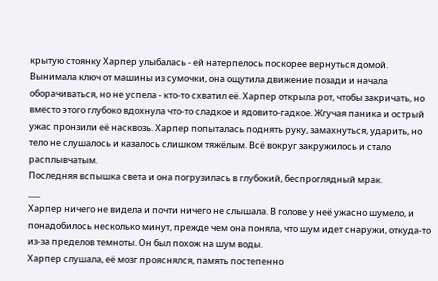крытую стоянку Харпер улыбалась - ей натерпелось поскорее вернуться домой. Вынимала ключ от машины из сумочки, она ощутила движение позади и начала оборачиваться, но не успела - кто-то схватил её. Харпер открыла рот, чтобы закричать, но вместо этого глубоко вдохнула что-то сладкое и ядовито-гадкое. Жгучая паника и острый ужас пронзили её насквозь. Харпер попыталась поднять руку, замахнуться, ударить, но тело не слушалось и казалось слишком тяжёлым. Всё вокруг закружилось и стало расплывчатым.
Последняя вспышка света и она погрузилась в глубокий, беспроглядный мрак.
___
Харпер ничего не видела и почти ничего не слышала. В голове у неё ужасно шумело, и понадобилось несколько минут, прежде чем она поняла, что шум идет снаружи, откуда-то из-за пределов темноты. Он был похож на шум воды.
Харпер слушала, её мозг прояснялся, память постепенно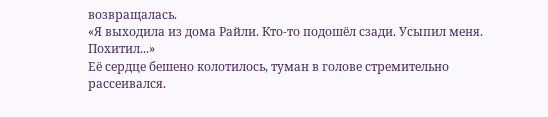возвращалась.
«Я выходила из дома Райли. Кто-то подошёл сзади. Усыпил меня. Похитил...»
Её сердце бешено колотилось, туман в голове стремительно рассеивался.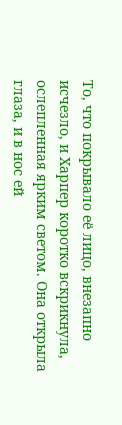То, что покрывало её лицо, внезапно исчезло, и Харпер коротко вскрикнула, ослепленная ярким светом. Она открыла глаза, и в нос ей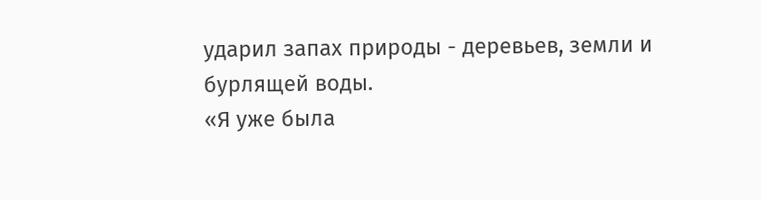ударил запах природы - деревьев, земли и бурлящей воды.
«Я уже была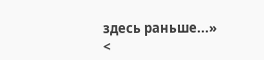здесь раньше...»
<